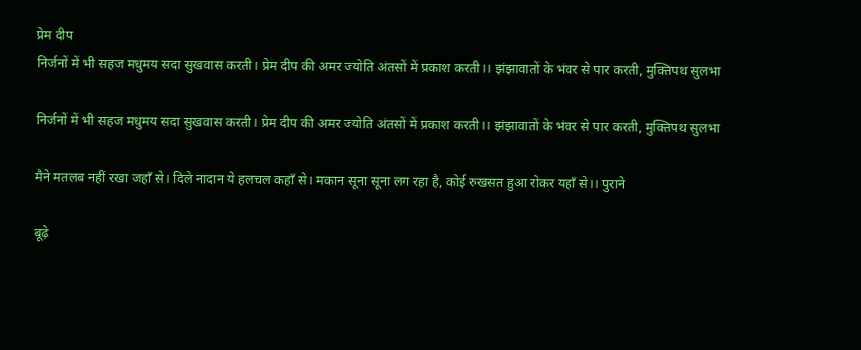प्रेम दीप
निर्जनों में भी सहज मधुमय सदा सुखवास करती। प्रेम दीप की अमर ज्योति अंतसों में प्रकाश करती।। झंझावातों के भंवर से पार करती, मुक्तिपथ सुलभा

निर्जनों में भी सहज मधुमय सदा सुखवास करती। प्रेम दीप की अमर ज्योति अंतसों में प्रकाश करती।। झंझावातों के भंवर से पार करती, मुक्तिपथ सुलभा

मैने मतलब नहीं रखा जहाँ से। दिले नादान ये हलचल कहाँ से। मकान सूना सूना लग रहा है, कोई रुखसत हुआ रोकर यहाँ से।। पुराने

बूढ़े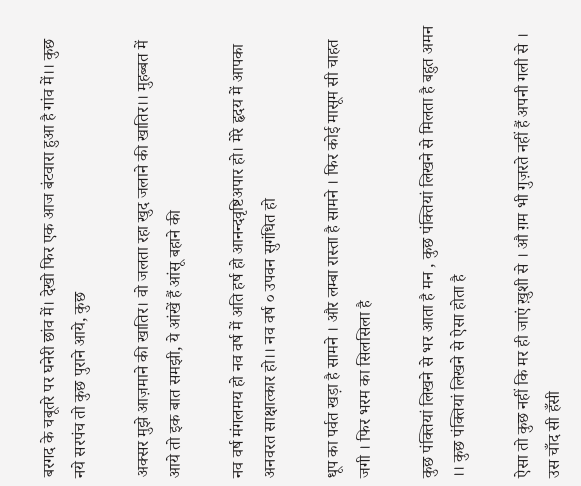बरगद के चबूतरे पर घनेरी छांव में। देखो फिर एक आज बंटवारा हुआ है गांव में।। कुछ नये सरपंच तो कुछ पुराने आये, कुछ

अक्सर मुझे आज़माने की खातिर। वो जलता रहा खुद जलाने की खातिर।। मुहब्बत में आये तो इक बात समझी, ये आंखें हैं आंसू बहाने की

नव वर्ष मंगलमय हो नव वर्ष में अति हर्ष हो आनन्दवृष्टिअपार हो। मेरे हृदय में आपका अनवरत साक्षात्कार हो।। नव वर्ष ० उपवन सुगंधित हो

धूप का पर्वत खड़ा है सामने । और लम्बा रास्ता है सामने । फिर कोई मासूम सी चाहत जगी । फिर भरम का सिलसिला है

कुछ पंक्तियां लिखने से भर आता है मन , कुछ पंक्तियां लिखने से मिलता है बहुत अमन ।। कुछ पंक्तियां लिखने से ऐसा होता है

ऐसा तो कुछ नहीं कि मर ही जाएं ख़ुशी से । औ ग़म भी गुज़रते नहीं हैं अपनी गली से । उस चाँद सी हँसी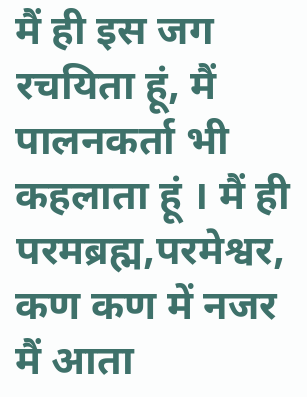मैं ही इस जग रचयिता हूं, मैं पालनकर्ता भी कहलाता हूं । मैं ही परमब्रह्म,परमेश्वर, कण कण में नजर मैं आता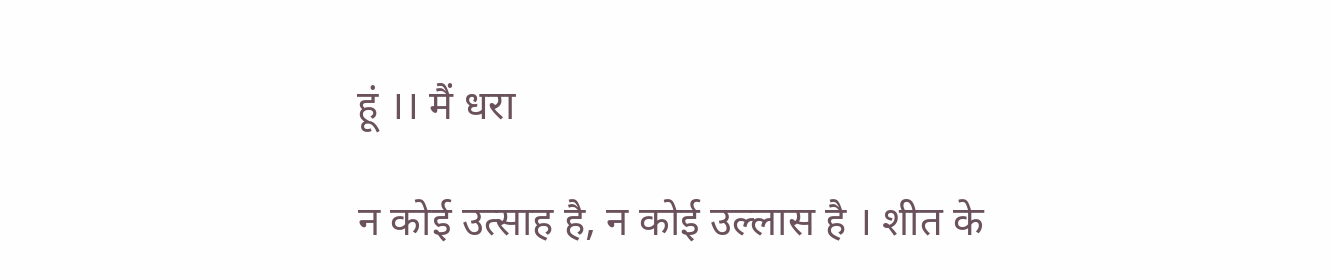हूं ।। मैं धरा

न कोई उत्साह है, न कोई उल्लास है । शीत के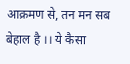आक्रमण से, तन मन सब बेहाल है ।। ये कैसा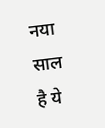नया साल है ये